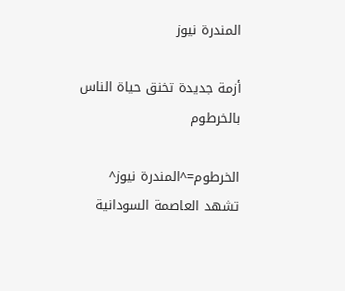المندرة نيوز

أزمة جديدة تخنق حياة الناس بالخرطوم

الخرطوم=^المندرة نيوز^
تشهد العاصمة السودانية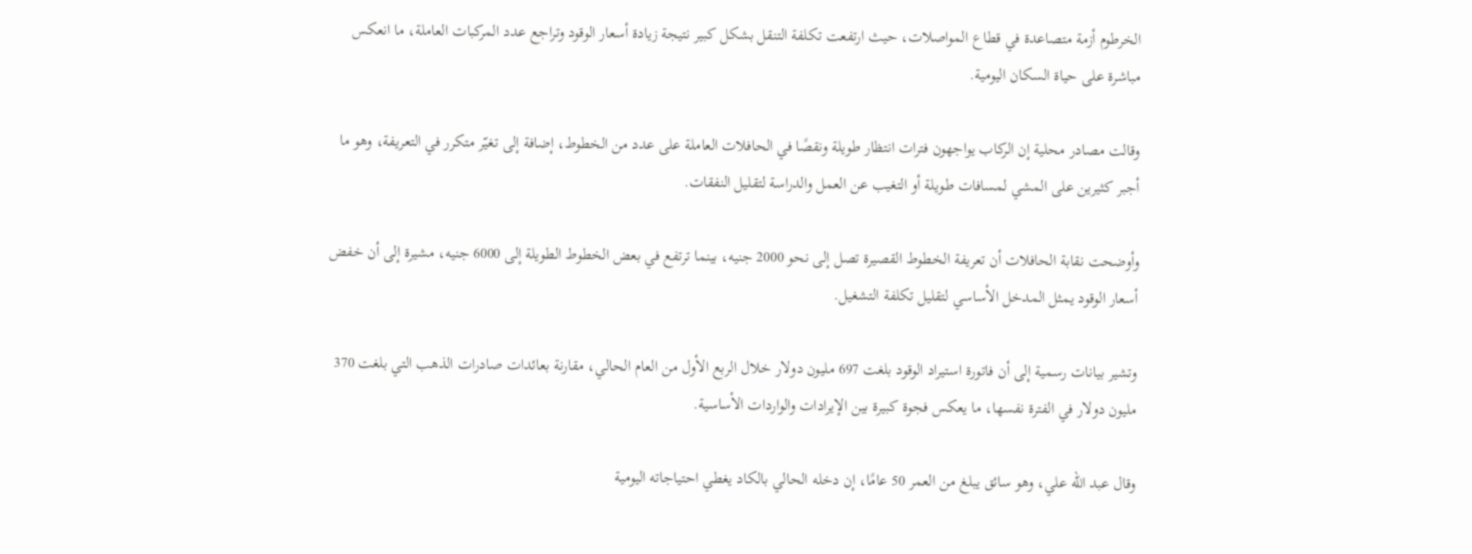الخرطوم أزمة متصاعدة في قطاع المواصلات، حيث ارتفعت تكلفة التنقل بشكل كبير نتيجة زيادة أسعار الوقود وتراجع عدد المركبات العاملة، ما انعكس مباشرة على حياة السكان اليومية.

وقالت مصادر محلية إن الركاب يواجهون فترات انتظار طويلة ونقصًا في الحافلات العاملة على عدد من الخطوط، إضافة إلى تغيّر متكرر في التعريفة، وهو ما أجبر كثيرين على المشي لمسافات طويلة أو التغيب عن العمل والدراسة لتقليل النفقات.

وأوضحت نقابة الحافلات أن تعريفة الخطوط القصيرة تصل إلى نحو 2000 جنيه، بينما ترتفع في بعض الخطوط الطويلة إلى 6000 جنيه، مشيرة إلى أن خفض أسعار الوقود يمثل المدخل الأساسي لتقليل تكلفة التشغيل.

وتشير بيانات رسمية إلى أن فاتورة استيراد الوقود بلغت 697 مليون دولار خلال الربع الأول من العام الحالي، مقارنة بعائدات صادرات الذهب التي بلغت 370 مليون دولار في الفترة نفسها، ما يعكس فجوة كبيرة بين الإيرادات والواردات الأساسية.

وقال عبد الله علي، وهو سائق يبلغ من العمر 50 عامًا، إن دخله الحالي بالكاد يغطي احتياجاته اليومية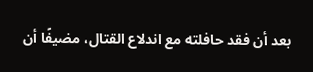بعد أن فقد حافلته مع اندلاع القتال، مضيفًا أن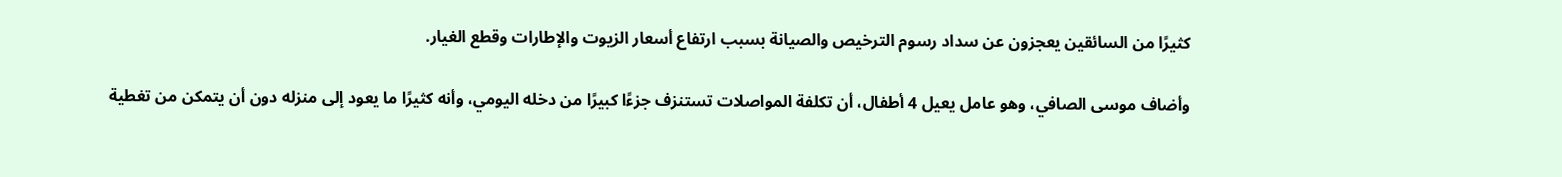كثيرًا من السائقين يعجزون عن سداد رسوم الترخيص والصيانة بسبب ارتفاع أسعار الزيوت والإطارات وقطع الغيار.

وأضاف موسى الصافي، وهو عامل يعيل 4 أطفال، أن تكلفة المواصلات تستنزف جزءًا كبيرًا من دخله اليومي، وأنه كثيرًا ما يعود إلى منزله دون أن يتمكن من تغطية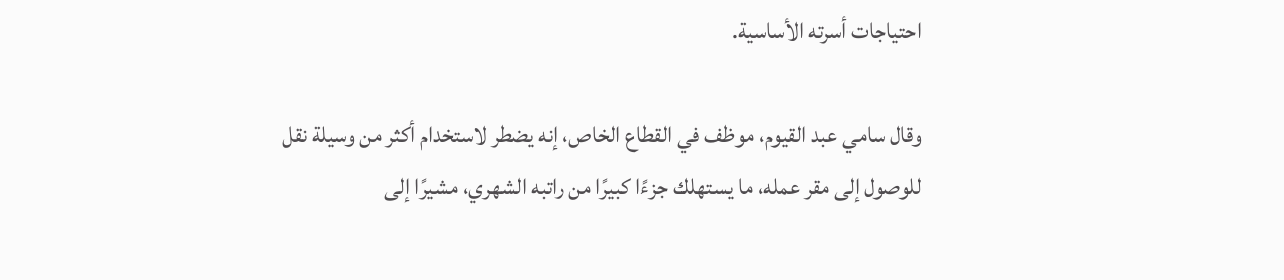احتياجات أسرته الأساسية.

وقال سامي عبد القيوم، موظف في القطاع الخاص، إنه يضطر لاستخدام أكثر من وسيلة نقل للوصول إلى مقر عمله، ما يستهلك جزءًا كبيرًا من راتبه الشهري، مشيرًا إلى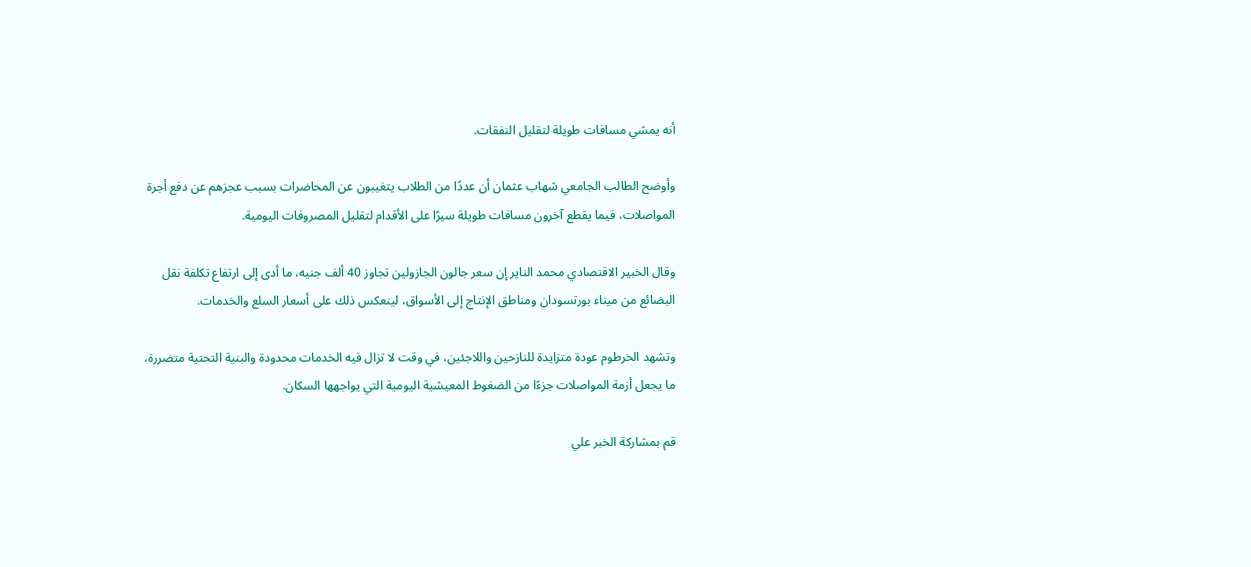أنه يمشي مسافات طويلة لتقليل النفقات.

وأوضح الطالب الجامعي شهاب عثمان أن عددًا من الطلاب يتغيبون عن المحاضرات بسبب عجزهم عن دفع أجرة المواصلات، فيما يقطع آخرون مسافات طويلة سيرًا على الأقدام لتقليل المصروفات اليومية.

وقال الخبير الاقتصادي محمد الناير إن سعر جالون الجازولين تجاوز 40 ألف جنيه، ما أدى إلى ارتفاع تكلفة نقل البضائع من ميناء بورتسودان ومناطق الإنتاج إلى الأسواق، لينعكس ذلك على أسعار السلع والخدمات.

وتشهد الخرطوم عودة متزايدة للنازحين واللاجئين، في وقت لا تزال فيه الخدمات محدودة والبنية التحتية متضررة، ما يجعل أزمة المواصلات جزءًا من الضغوط المعيشية اليومية التي يواجهها السكان.

قم بمشاركة الخبر علي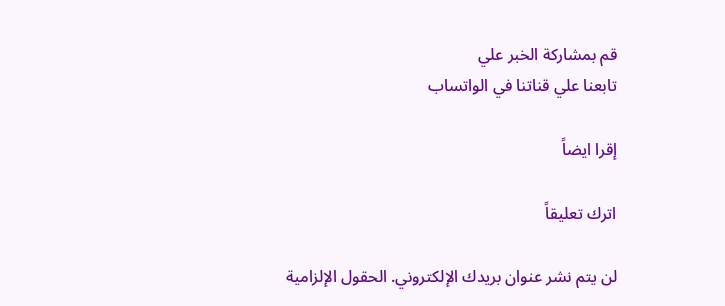قم بمشاركة الخبر علي
تابعنا علي قناتنا في الواتساب

إقرا ايضاً

اترك تعليقاً

لن يتم نشر عنوان بريدك الإلكتروني. الحقول الإلزامية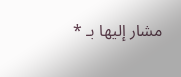مشار إليها بـ *